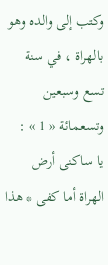وكتب إلى والده وهو بالهراة ، في سنة تسع وسبعين وتسعمائة « 1 » :
يا ساكنى أرض الهراة أما كفى * هذا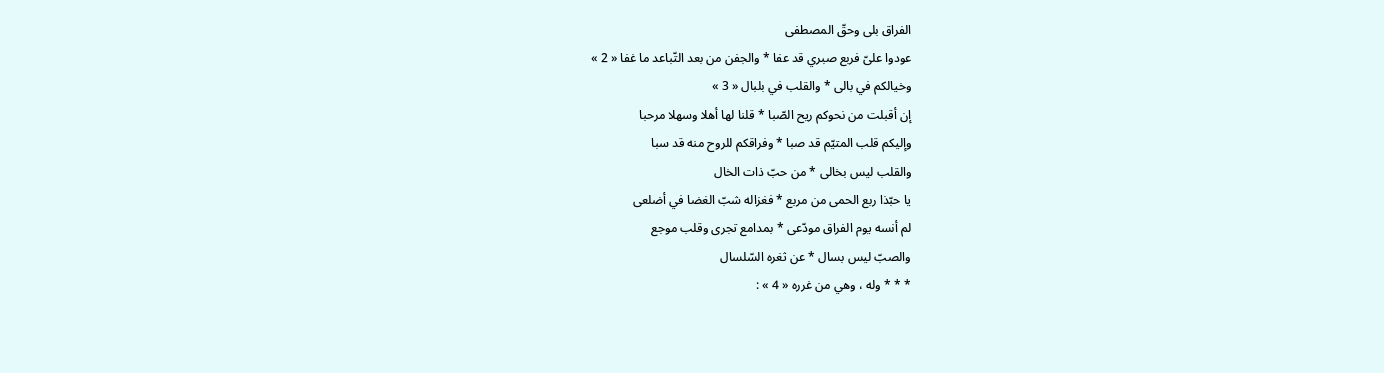الفراق بلى وحقّ المصطفى
عودوا علىّ فربع صبري قد عفا * والجفن من بعد التّباعد ما غفا « 2 »
وخيالكم في بالى * والقلب في بلبال « 3 »
إن أقبلت من نحوكم ريح الصّبا * قلنا لها أهلا وسهلا مرحبا
وإليكم قلب المتيّم قد صبا * وفراقكم للروح منه قد سبا
والقلب ليس بخالى * من حبّ ذات الخال
يا حبّذا ربع الحمى من مربع * فغزاله شبّ الغضا في أضلعى
لم أنسه يوم الفراق مودّعى * بمدامع تجرى وقلب موجع
والصبّ ليس بسال * عن ثغره السّلسال
* * * وله ، وهي من غرره « 4 » :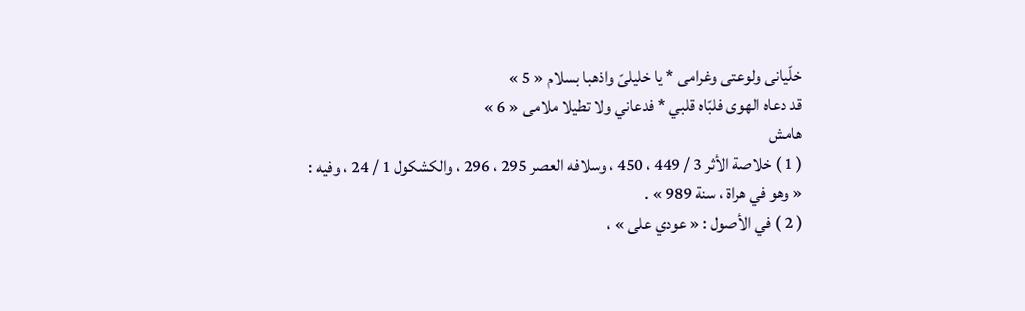خلّيانى ولوعتى وغرامى * يا خليلىّ واذهبا بسلام « 5 »
قد دعاه الهوى فلبّاه قلبي * فدعاني ولا تطيلا ملامى « 6 »
هامش
( 1 ) خلاصة الأثر 3 / 449 ، 450 ، وسلافه العصر 295 ، 296 ، والكشكول 1 / 24 ، وفيه :
« وهو في هراة ، سنة 989 » .
( 2 ) في الأصول : « عودي على » ،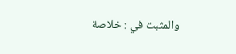والمثبت في : خلاصة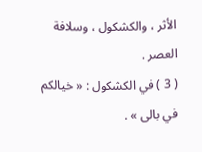الأثر ، والكشكول ، وسلافة العصر .
( 3 ) في الكشكول : « خيالكم في بالى » .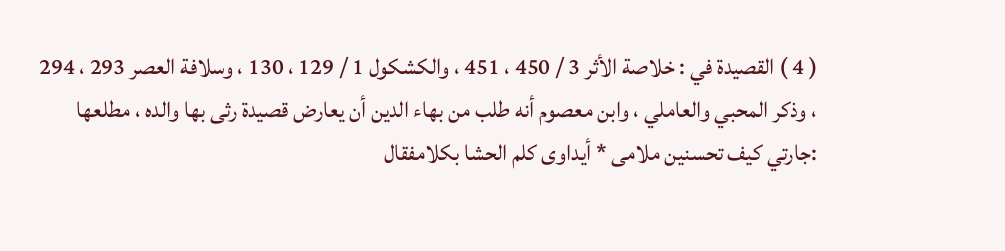( 4 ) القصيدة في : خلاصة الأثر 3 / 450 ، 451 ، والكشكول 1 / 129 ، 130 ، وسلافة العصر 293 ، 294 ، وذكر المحبي والعاملي ، وابن معصوم أنه طلب من بهاء الدين أن يعارض قصيدة رثى بها والده ، مطلعها :جارتي كيف تحسنين ملامى * أيداوى كلم الحشا بكلامفقال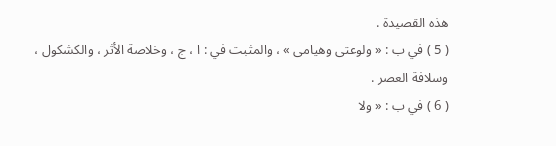هذه القصيدة .
( 5 ) في ب : « ولوعتى وهيامى » ، والمثبت في : ا ، ج ، وخلاصة الأثر ، والكشكول ، وسلافة العصر .
( 6 ) في ب : « ولا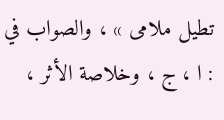تطيل ملامى » ، والصواب في : ا ، ج ، وخلاصة الأثر ،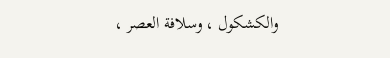والكشكول ، وسلافة العصر ،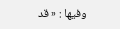وفيها : « قد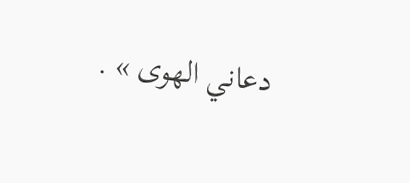دعاني الهوى » .